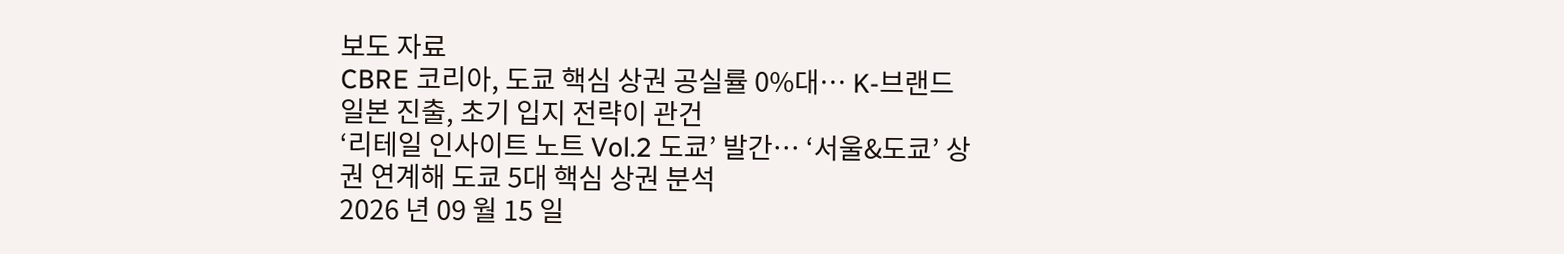보도 자료
CBRE 코리아, 도쿄 핵심 상권 공실률 0%대… K-브랜드 일본 진출, 초기 입지 전략이 관건
‘리테일 인사이트 노트 Vol.2 도쿄’ 발간… ‘서울&도쿄’ 상권 연계해 도쿄 5대 핵심 상권 분석
2026 년 09 월 15 일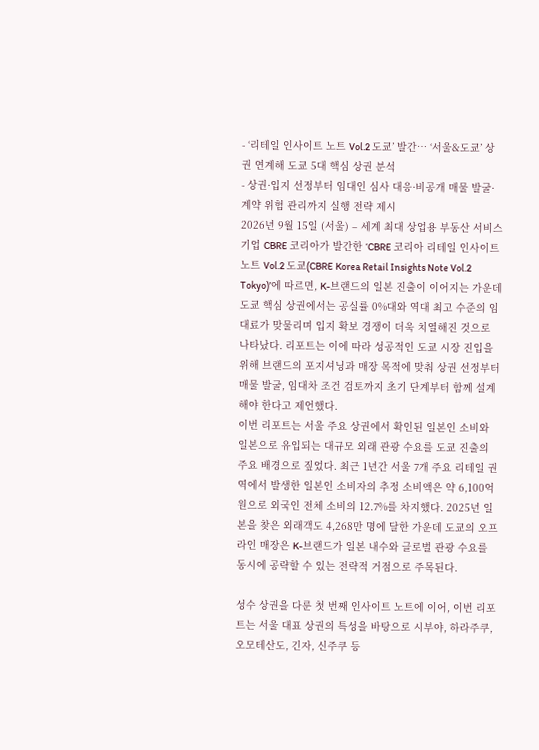- ‘리테일 인사이트 노트 Vol.2 도쿄’ 발간… ‘서울&도쿄’ 상권 연계해 도쿄 5대 핵심 상권 분석
- 상권·입지 선정부터 임대인 심사 대응·비공개 매물 발굴·계약 위험 관리까지 실행 전략 제시
2026년 9월 15일 (서울) – 세계 최대 상업용 부동산 서비스 기업 CBRE 코리아가 발간한 ‘CBRE 코리아 리테일 인사이트 노트 Vol.2 도쿄(CBRE Korea Retail Insights Note Vol.2 Tokyo)’에 따르면, K-브랜드의 일본 진출이 이어지는 가운데 도쿄 핵심 상권에서는 공실률 0%대와 역대 최고 수준의 임대료가 맞물리며 입지 확보 경쟁이 더욱 치열해진 것으로 나타났다. 리포트는 이에 따라 성공적인 도쿄 시장 진입을 위해 브랜드의 포지셔닝과 매장 목적에 맞춰 상권 선정부터 매물 발굴, 임대차 조건 검토까지 초기 단계부터 함께 설계해야 한다고 제언했다.
이번 리포트는 서울 주요 상권에서 확인된 일본인 소비와 일본으로 유입되는 대규모 외래 관광 수요를 도쿄 진출의 주요 배경으로 짚었다. 최근 1년간 서울 7개 주요 리테일 권역에서 발생한 일본인 소비자의 추정 소비액은 약 6,100억 원으로 외국인 전체 소비의 12.7%를 차지했다. 2025년 일본을 찾은 외래객도 4,268만 명에 달한 가운데 도쿄의 오프라인 매장은 K-브랜드가 일본 내수와 글로벌 관광 수요를 동시에 공략할 수 있는 전략적 거점으로 주목된다.

성수 상권을 다룬 첫 번째 인사이트 노트에 이어, 이번 리포트는 서울 대표 상권의 특성을 바탕으로 시부야, 하라주쿠, 오모테산도, 긴자, 신주쿠 등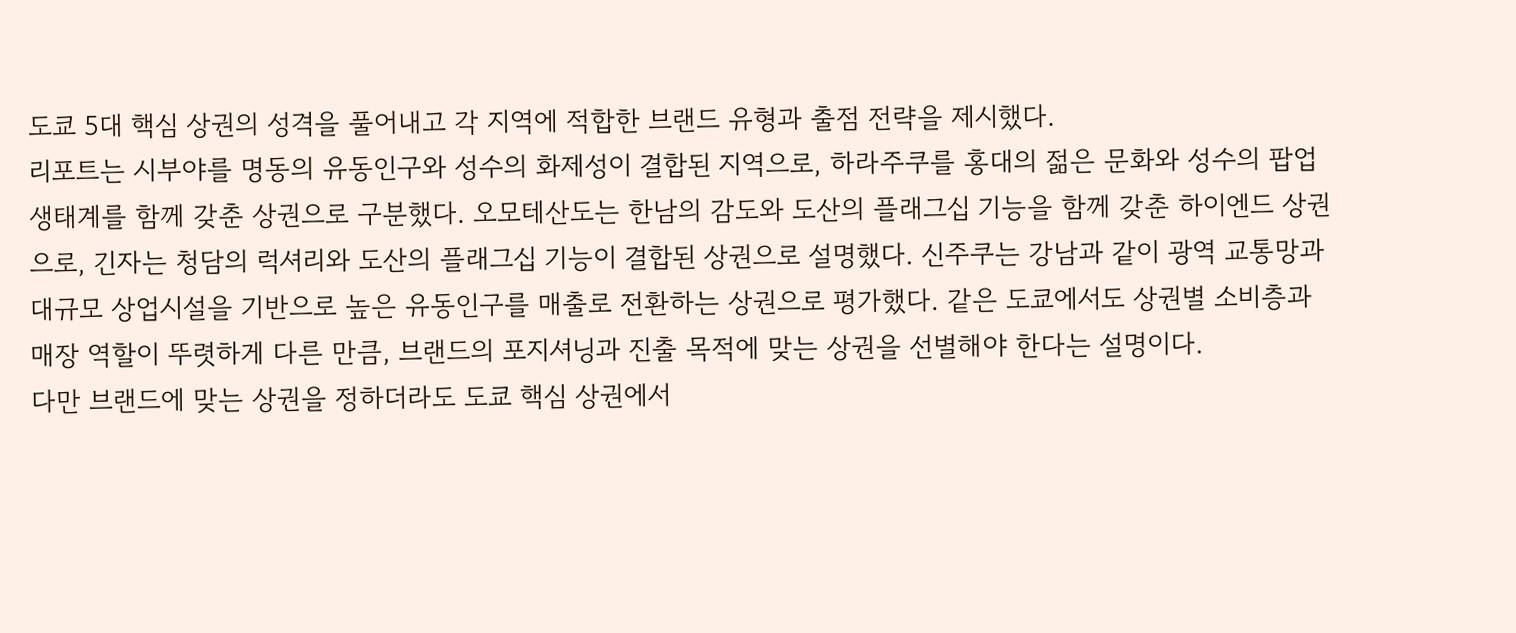도쿄 5대 핵심 상권의 성격을 풀어내고 각 지역에 적합한 브랜드 유형과 출점 전략을 제시했다.
리포트는 시부야를 명동의 유동인구와 성수의 화제성이 결합된 지역으로, 하라주쿠를 홍대의 젊은 문화와 성수의 팝업 생태계를 함께 갖춘 상권으로 구분했다. 오모테산도는 한남의 감도와 도산의 플래그십 기능을 함께 갖춘 하이엔드 상권으로, 긴자는 청담의 럭셔리와 도산의 플래그십 기능이 결합된 상권으로 설명했다. 신주쿠는 강남과 같이 광역 교통망과 대규모 상업시설을 기반으로 높은 유동인구를 매출로 전환하는 상권으로 평가했다. 같은 도쿄에서도 상권별 소비층과 매장 역할이 뚜렷하게 다른 만큼, 브랜드의 포지셔닝과 진출 목적에 맞는 상권을 선별해야 한다는 설명이다.
다만 브랜드에 맞는 상권을 정하더라도 도쿄 핵심 상권에서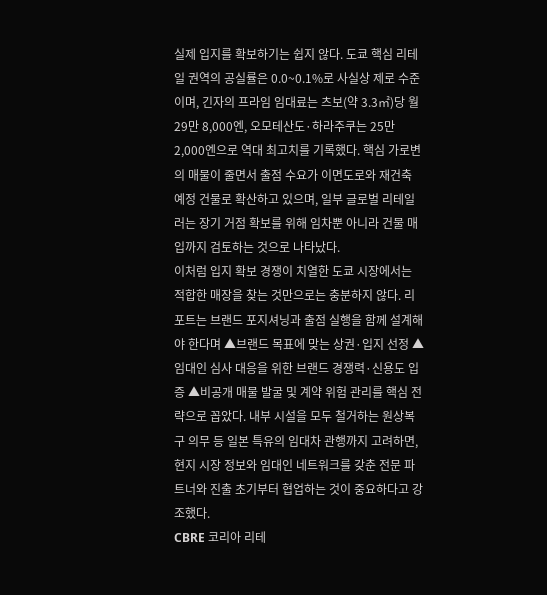실제 입지를 확보하기는 쉽지 않다. 도쿄 핵심 리테일 권역의 공실률은 0.0~0.1%로 사실상 제로 수준이며, 긴자의 프라임 임대료는 츠보(약 3.3㎡)당 월 29만 8,000엔, 오모테산도·하라주쿠는 25만 2,000엔으로 역대 최고치를 기록했다. 핵심 가로변의 매물이 줄면서 출점 수요가 이면도로와 재건축 예정 건물로 확산하고 있으며, 일부 글로벌 리테일러는 장기 거점 확보를 위해 임차뿐 아니라 건물 매입까지 검토하는 것으로 나타났다.
이처럼 입지 확보 경쟁이 치열한 도쿄 시장에서는 적합한 매장을 찾는 것만으로는 충분하지 않다. 리포트는 브랜드 포지셔닝과 출점 실행을 함께 설계해야 한다며 ▲브랜드 목표에 맞는 상권·입지 선정 ▲임대인 심사 대응을 위한 브랜드 경쟁력·신용도 입증 ▲비공개 매물 발굴 및 계약 위험 관리를 핵심 전략으로 꼽았다. 내부 시설을 모두 철거하는 원상복구 의무 등 일본 특유의 임대차 관행까지 고려하면, 현지 시장 정보와 임대인 네트워크를 갖춘 전문 파트너와 진출 초기부터 협업하는 것이 중요하다고 강조했다.
CBRE 코리아 리테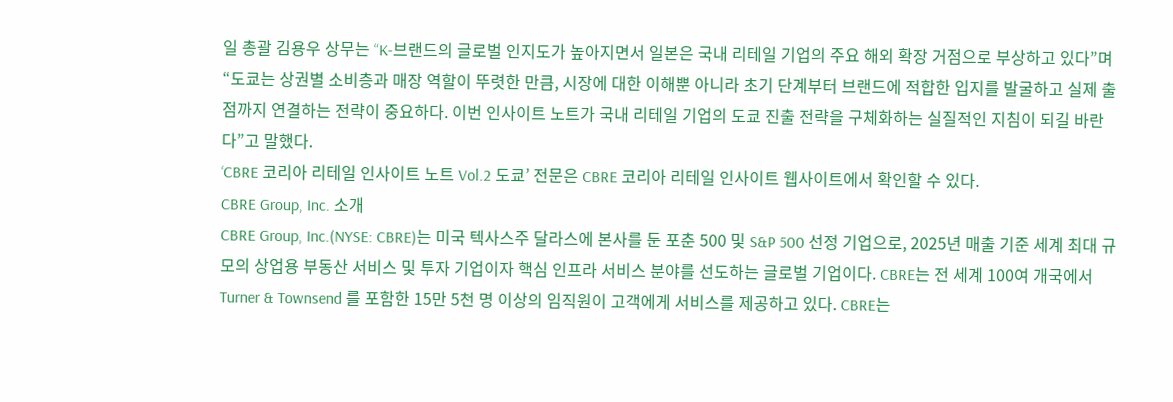일 총괄 김용우 상무는 “K-브랜드의 글로벌 인지도가 높아지면서 일본은 국내 리테일 기업의 주요 해외 확장 거점으로 부상하고 있다”며 “도쿄는 상권별 소비층과 매장 역할이 뚜렷한 만큼, 시장에 대한 이해뿐 아니라 초기 단계부터 브랜드에 적합한 입지를 발굴하고 실제 출점까지 연결하는 전략이 중요하다. 이번 인사이트 노트가 국내 리테일 기업의 도쿄 진출 전략을 구체화하는 실질적인 지침이 되길 바란다”고 말했다.
‘CBRE 코리아 리테일 인사이트 노트 Vol.2 도쿄’ 전문은 CBRE 코리아 리테일 인사이트 웹사이트에서 확인할 수 있다.
CBRE Group, Inc. 소개
CBRE Group, Inc.(NYSE: CBRE)는 미국 텍사스주 달라스에 본사를 둔 포춘 500 및 S&P 500 선정 기업으로, 2025년 매출 기준 세계 최대 규모의 상업용 부동산 서비스 및 투자 기업이자 핵심 인프라 서비스 분야를 선도하는 글로벌 기업이다. CBRE는 전 세계 100여 개국에서 Turner & Townsend 를 포함한 15만 5천 명 이상의 임직원이 고객에게 서비스를 제공하고 있다. CBRE는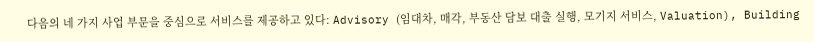다음의 네 가지 사업 부문을 중심으로 서비스를 제공하고 있다: Advisory (임대차, 매각, 부동산 담보 대출 실행, 모기지 서비스, Valuation), Building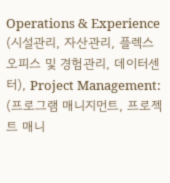Operations & Experience (시설관리, 자산관리, 플렉스 오피스 및 경험관리, 데이터센터), Project Management: (프로그램 매니지먼트, 프로젝트 매니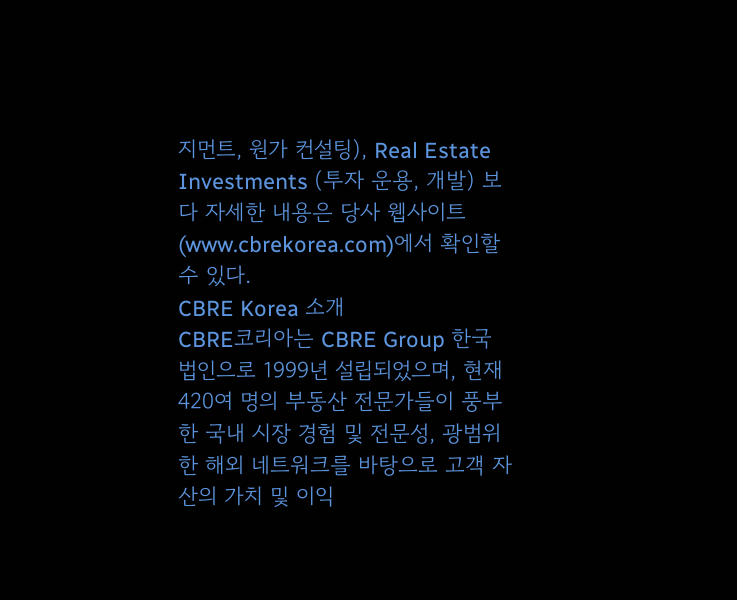지먼트, 원가 컨설팅), Real Estate Investments (투자 운용, 개발) 보다 자세한 내용은 당사 웹사이트 (www.cbrekorea.com)에서 확인할 수 있다.
CBRE Korea 소개
CBRE코리아는 CBRE Group 한국 법인으로 1999년 설립되었으며, 현재 420여 명의 부동산 전문가들이 풍부한 국내 시장 경험 및 전문성, 광범위한 해외 네트워크를 바탕으로 고객 자산의 가치 및 이익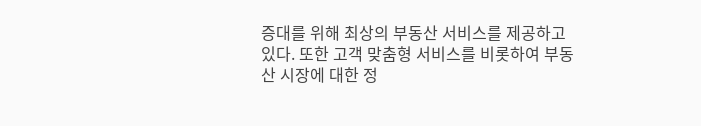증대를 위해 최상의 부동산 서비스를 제공하고 있다. 또한 고객 맞춤형 서비스를 비롯하여 부동산 시장에 대한 정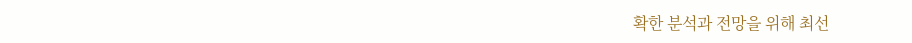확한 분석과 전망을 위해 최선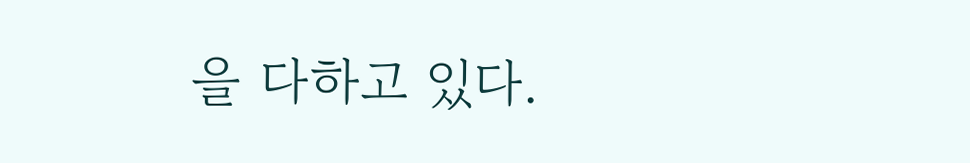을 다하고 있다.